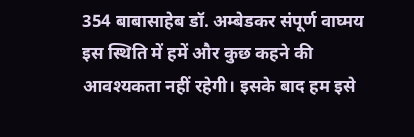354 बाबासाहेब डॉ. अम्बेडकर संपूर्ण वाघ्मय
इस स्थिति में हमें और कुछ कहने की आवश्यकता नहीं रहेगी। इसके बाद हम इसे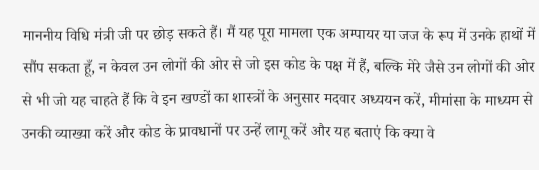माननीय विधि मंत्री जी पर छोड़ सकते हैं। मैं यह पूरा मामला एक अम्पायर या जज के रूप में उनके हाथों में सौंप सकता हूँ, न केवल उन लोगों की ओर से जो इस कोड के पक्ष में हैं, बल्कि मेरे जैसे उन लोगों की ओर से भी जो यह चाहते हैं कि वे इन खण्डों का शास्त्रों के अनुसार मदवार अध्ययन करें, मीमांसा के माध्यम से उनकी व्याख्या करें और कोड के प्रावधानों पर उन्हें लागू करें और यह बताएं कि क्या वे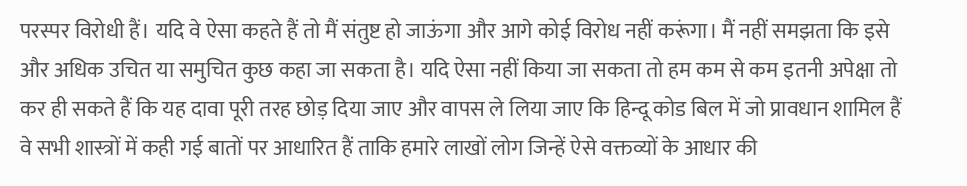परस्पर विरोधी हैं। यदि वे ऐसा कहते हैं तो मैं संतुष्ट हो जाऊंगा और आगे कोई विरोध नहीं करूंगा। मैं नहीं समझता कि इसे और अधिक उचित या समुचित कुछ कहा जा सकता है। यदि ऐसा नहीं किया जा सकता तो हम कम से कम इतनी अपेक्षा तो कर ही सकते हैं कि यह दावा पूरी तरह छोड़ दिया जाए और वापस ले लिया जाए कि हिन्दू कोड बिल में जो प्रावधान शामिल हैं वे सभी शास्त्रों में कही गई बातों पर आधारित हैं ताकि हमारे लाखों लोग जिन्हें ऐसे वक्तव्यों के आधार की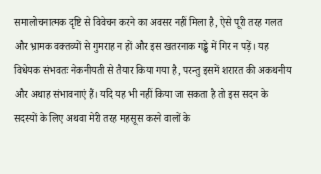समालोचनात्मक दृष्टि से विवेचन करने का अवसर नहीं मिला है, ऐसे पूरी तरह गलत और भ्रामक वक्तव्यों से गुमराह न हों और इस खतरनाक गड्ढे में गिर न पड़ें। यह विधेयक संभवतः नेकनीयती से तैयार किया गया है, परन्तु इसमें शरारत की अकथनीय और अथाह संभावनाएं हैं। यदि यह भी नहीं किया जा सकता है तो इस सदन के सदस्यों के लिए अथवा मेरी तरह महसूस करने वालों के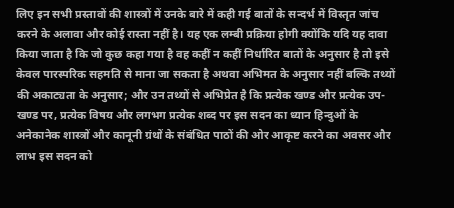लिए इन सभी प्रस्तावों की शास्त्रों में उनके बारे में कही गई बातों के सन्दर्भ में विस्तृत जांच करने के अलावा और कोई रास्ता नहीं है। यह एक लम्बी प्रक्रिया होगी क्योंकि यदि यह दावा किया जाता है कि जो कुछ कहा गया है वह कहीं न कहीं निर्धारित बातों के अनुसार है तो इसे केवल पारस्परिक सहमति से माना जा सकता है अथवा अभिमत के अनुसार नहीं बल्कि तथ्यों की अकाट्यता के अनुसार; और उन तथ्यों से अभिप्रेत है कि प्रत्येक खण्ड और प्रत्येक उप-खण्ड पर, प्रत्येक विषय और लगभग प्रत्येक शब्द पर इस सदन का ध्यान हिन्दुओं के अनेकानेक शास्त्रों और कानूनी ग्रंथों के संबंधित पाठों की ओर आकृष्ट करने का अवसर और लाभ इस सदन को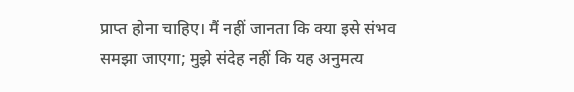प्राप्त होना चाहिए। मैं नहीं जानता कि क्या इसे संभव समझा जाएगा; मुझे संदेह नहीं कि यह अनुमत्य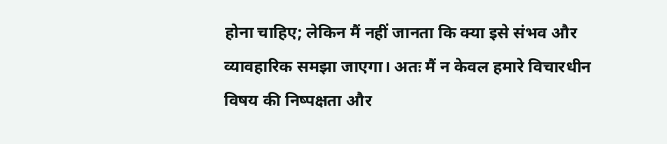होना चाहिए; लेकिन मैं नहीं जानता कि क्या इसे संभव और व्यावहारिक समझा जाएगा। अतः मैं न केवल हमारे विचारधीन विषय की निष्पक्षता और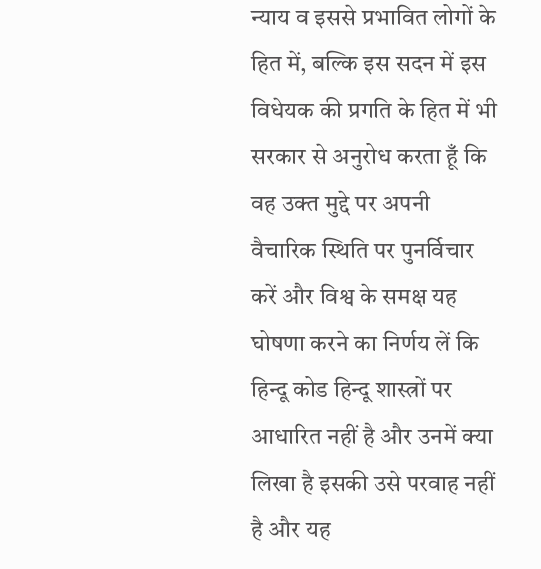न्याय व इससे प्रभावित लोगों के हित में, बल्कि इस सदन में इस विधेयक की प्रगति के हित में भी सरकार से अनुरोध करता हूँ कि वह उक्त मुद्दे पर अपनी वैचारिक स्थिति पर पुनर्विचार करें और विश्व के समक्ष यह घोषणा करने का निर्णय लें कि हिन्दू कोड हिन्दू शास्त्रों पर आधारित नहीं है और उनमें क्या लिखा है इसकी उसे परवाह नहीं है और यह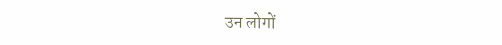उन लोगों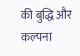की बुद्धि और कल्पना